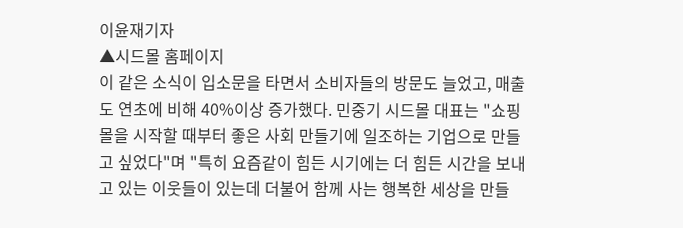이윤재기자
▲시드몰 홈페이지
이 같은 소식이 입소문을 타면서 소비자들의 방문도 늘었고, 매출도 연초에 비해 40%이상 증가했다. 민중기 시드몰 대표는 "쇼핑몰을 시작할 때부터 좋은 사회 만들기에 일조하는 기업으로 만들고 싶었다"며 "특히 요즘같이 힘든 시기에는 더 힘든 시간을 보내고 있는 이웃들이 있는데 더불어 함께 사는 행복한 세상을 만들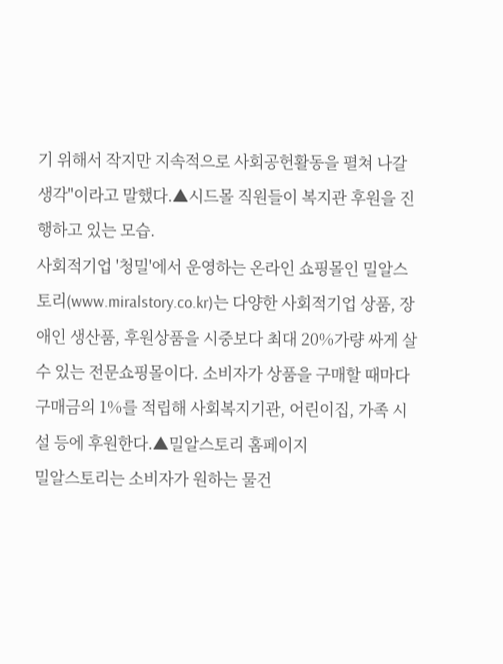기 위해서 작지만 지속적으로 사회공헌활동을 펼쳐 나갈 생각"이라고 말했다.▲시드몰 직원들이 복지관 후원을 진행하고 있는 모습.
사회적기업 '청밀'에서 운영하는 온라인 쇼핑몰인 밀알스토리(www.miralstory.co.kr)는 다양한 사회적기업 상품, 장애인 생산품, 후원상품을 시중보다 최대 20%가량 싸게 살 수 있는 전문쇼핑몰이다. 소비자가 상품을 구매할 때마다 구매금의 1%를 적립해 사회복지기관, 어린이집, 가족 시설 등에 후원한다.▲밀알스토리 홈페이지
밀알스토리는 소비자가 원하는 물건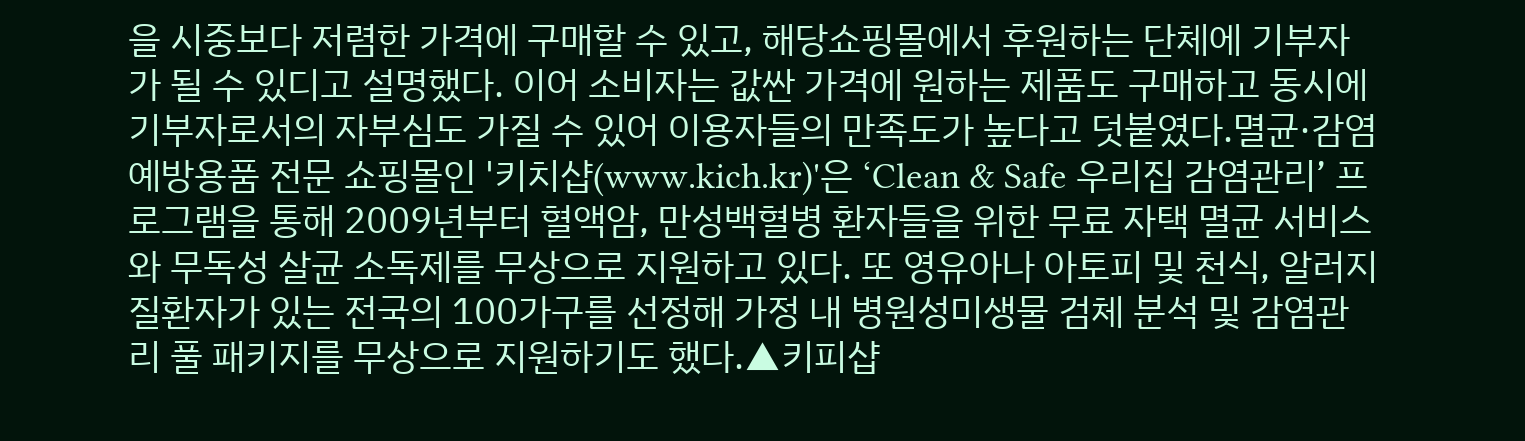을 시중보다 저렴한 가격에 구매할 수 있고, 해당쇼핑몰에서 후원하는 단체에 기부자가 될 수 있디고 설명했다. 이어 소비자는 값싼 가격에 원하는 제품도 구매하고 동시에 기부자로서의 자부심도 가질 수 있어 이용자들의 만족도가 높다고 덧붙였다.멸균·감염예방용품 전문 쇼핑몰인 '키치샵(www.kich.kr)'은 ‘Clean & Safe 우리집 감염관리’ 프로그램을 통해 2009년부터 혈액암, 만성백혈병 환자들을 위한 무료 자택 멸균 서비스와 무독성 살균 소독제를 무상으로 지원하고 있다. 또 영유아나 아토피 및 천식, 알러지 질환자가 있는 전국의 100가구를 선정해 가정 내 병원성미생물 검체 분석 및 감염관리 풀 패키지를 무상으로 지원하기도 했다.▲키피샵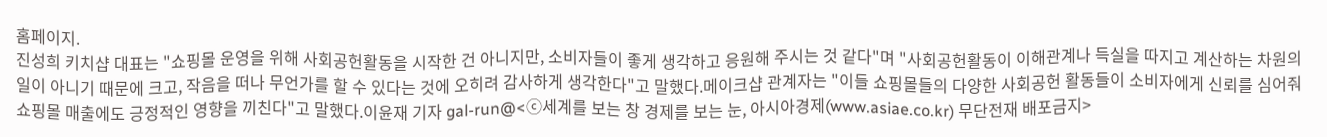홈페이지.
진성희 키치샵 대표는 "쇼핑몰 운영을 위해 사회공헌활동을 시작한 건 아니지만, 소비자들이 좋게 생각하고 응원해 주시는 것 같다"며 "사회공헌활동이 이해관계나 득실을 따지고 계산하는 차원의 일이 아니기 때문에 크고, 작음을 떠나 무언가를 할 수 있다는 것에 오히려 감사하게 생각한다"고 말했다.메이크샵 관계자는 "이들 쇼핑몰들의 다양한 사회공헌 활동들이 소비자에게 신뢰를 심어줘 쇼핑몰 매출에도 긍정적인 영향을 끼친다"고 말했다.이윤재 기자 gal-run@<ⓒ세계를 보는 창 경제를 보는 눈, 아시아경제(www.asiae.co.kr) 무단전재 배포금지>